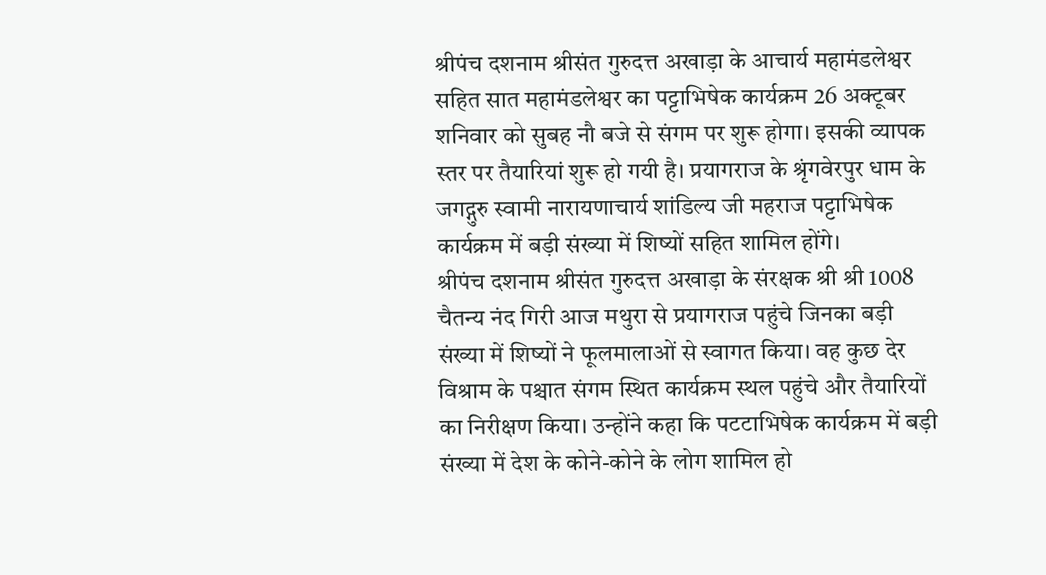श्रीपंच दशनाम श्रीसंत गुरुदत्त अखाड़ा के आचार्य महामंडलेश्वर सहित सात महामंडलेश्वर का पट्टाभिषेक कार्यक्रम 26 अक्टूबर शनिवार को सुबह नौ बजे से संगम पर शुरू होगा। इसकी व्यापक स्तर पर तैयारियां शुरू हो गयी है। प्रयागराज के श्रृंगवेरपुर धाम के जगद्गुरु स्वामी नारायणाचार्य शांडिल्य जी महराज पट्टाभिषेक कार्यक्रम में बड़ी संख्या में शिष्यों सहित शामिल होंगे।
श्रीपंच दशनाम श्रीसंत गुरुदत्त अखाड़ा के संरक्षक श्री श्री 1008 चैतन्य नंद गिरी आज मथुरा से प्रयागराज पहुंचे जिनका बड़ी संख्या में शिष्यों ने फूलमालाओं से स्वागत किया। वह कुछ देर विश्राम के पश्चात संगम स्थित कार्यक्रम स्थल पहुंचे और तैयारियों का निरीक्षण किया। उन्होंने कहा कि पटटाभिषेक कार्यक्रम में बड़ी संख्या में देश के कोने-कोने के लोग शामिल हो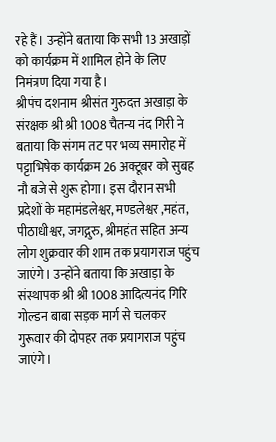रहे हैं। उन्होंने बताया कि सभी 13 अखाड़ों को कार्यक्रम में शामिल होने के लिए निमंत्रण दिया गया है।
श्रीपंच दशनाम श्रीसंत गुरुदत्त अखाड़ा के संरक्षक श्री श्री 1008 चैतन्य नंद गिरी ने बताया कि संगम तट पर भव्य समारोह में पट्टाभिषेक कार्यक्रम 26 अक्टूबर को सुबह नौ बजे से शुरू होगा। इस दौरान सभी प्रदेशों के महामंडलेश्वर, मण्डलेश्वर ,महंत, पीठाधीश्वर, जगद्गुरु, श्रीमहंत सहित अन्य लोग शुक्रवार की शाम तक प्रयागराज पहुंच जाएंगे। उन्होंने बताया कि अखाड़ा के संस्थापक श्री श्री 1008 आदित्यनंद गिरि गोल्डन बाबा सड़क मार्ग से चलकर गुरूवार की दोपहर तक प्रयागराज पहुंच जाएंगे।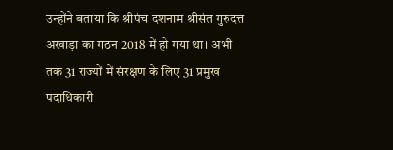उन्होंने बताया कि श्रीपंच दशनाम श्रीसंत गुरुदत्त अखाड़ा का गठन 2018 में हो गया था। अभी तक 31 राज्यों में संरक्षण के लिए 31 प्रमुख पदाधिकारी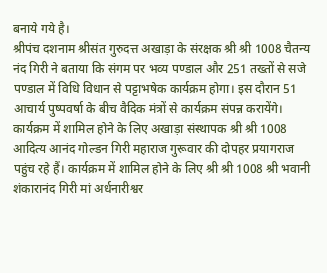बनाये गये है।
श्रीपंच दशनाम श्रीसंत गुरुदत्त अखाड़ा के संरक्षक श्री श्री 1008 चैतन्य नंद गिरी ने बताया कि संगम पर भव्य पण्डाल और 251 तख्तों से सजे पण्डाल में विधि विधान से पट्टाभषेक कार्यक्रम होगा। इस दौरान 51 आचार्य पुष्पवर्षा के बीच वैदिक मंत्रों से कार्यक्रम संपन्न करायेंगे।
कार्यक्रम में शामिल होने के लिए अखाड़ा संस्थापक श्री श्री 1008 आदित्य आनंद गोल्डन गिरी महाराज गुरूवार की दोपहर प्रयागराज पहुंच रहे हैं। कार्यक्रम में शामिल होने के लिए श्री श्री 1008 श्री भवानी शंकारानंद गिरी मां अर्धनारीश्वर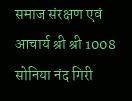समाज संरक्षण एवं आचार्य श्री श्री 1008 सोनिया नंद गिरी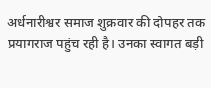अर्धनारीश्वर समाज शुक्रवार की दोपहर तक प्रयागराज पहुंच रही है। उनका स्वागत बड़ी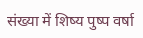संख्या में शिष्य पुष्प वर्षा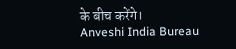के बीच करेंगे।
Anveshi India Bureau